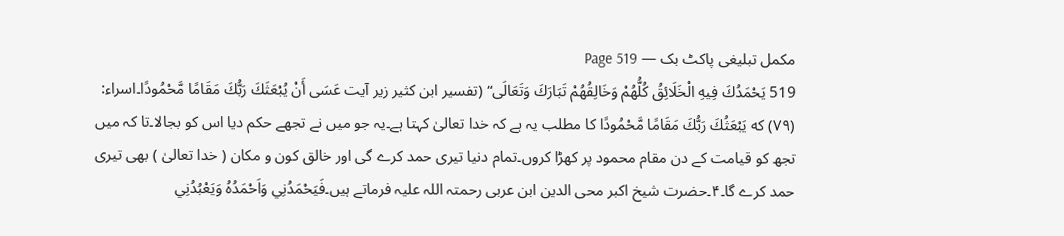مکمل تبلیغی پاکٹ بک — Page 519
519 يَحْمَدُكَ فِيهِ الْخَلَائِقُ كُلُّهُمْ وَخَالِقُهُمْ تَبَارَكَ وَتَعَالَی“ (تفسیر ابن کثیر زیر آیت عَسَى أَنْ يُبْعَثَكَ رَبُّكَ مَقَامًا مَّحْمُودًا۔اسراء: (۷۹) که يَبْعَثُكَ رَبُّكَ مَقَامًا مَّحْمُودًا کا مطلب یہ ہے کہ خدا تعالیٰ کہتا ہے۔یہ جو میں نے تجھے حکم دیا اس کو بجالا۔تا کہ میں تجھ کو قیامت کے دن مقام محمود پر کھڑا کروں۔تمام دنیا تیری حمد کرے گی اور خالق کون و مکان ( خدا تعالیٰ ) بھی تیری حمد کرے گا۔۴۔حضرت شیخ اکبر محی الدین ابن عربی رحمتہ اللہ علیہ فرماتے ہیں۔فَيَحْمَدُنِي وَاَحْمَدُهُ وَيَعْبُدُنِي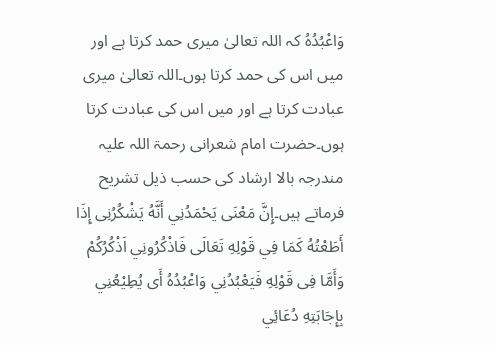وَاعْبُدُهُ كہ اللہ تعالیٰ میری حمد کرتا ہے اور میں اس کی حمد کرتا ہوں۔اللہ تعالیٰ میری عبادت کرتا ہے اور میں اس کی عبادت کرتا ہوں۔حضرت امام شعرانی رحمۃ اللہ علیہ مندرجہ بالا ارشاد کی حسب ذیل تشریح فرماتے ہیں۔إِنَّ مَعْنَى يَحْمَدُنِي أَنَّهُ يَشْكُرُنِى إِذَا أَطَعْتُهُ كَمَا فِي قَوْلِهِ تَعَالَى فَاذْكُرُونِي اَذْكُرُكُمْ وَأَمَّا فِى قَوْلِهِ فَيَعْبُدُنِي وَاعْبُدُهُ أَى يُطِيْعُنِي بِإِجَابَتِهِ دُعَائِي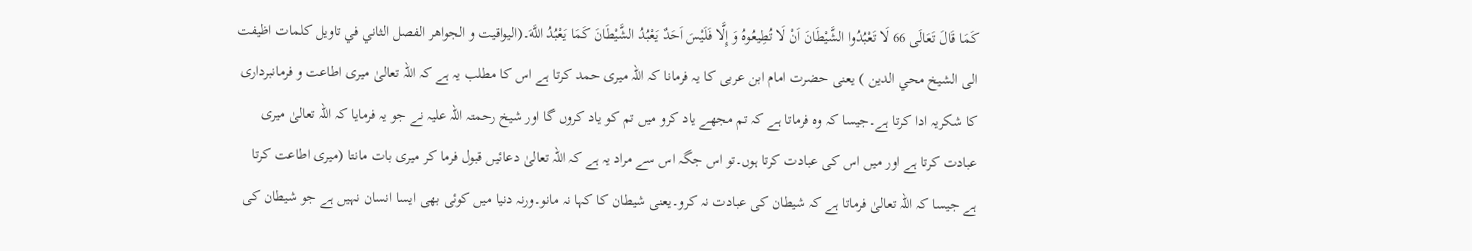كَمَا قَالَ تَعَالَى 66 لَا تَعْبُدُوا الشَّيْطَانَ اَنْ لَا تُطِيعُوهُ وَ إِلَّا فَلَيْسَ اَحَدٌ يَعْبُدُ الشَّيْطَانَ كَمَا يَعْبُدُ اللَّهَ۔(اليواقيت و الجواهر الفصل الثاني في تاويل كلمات اظيفت الى الشيخ محي الدين ) یعنی حضرت امام ابن عربی کا یہ فرمانا کہ اللہ میری حمد کرتا ہے اس کا مطلب یہ ہے کہ اللہ تعالیٰ میری اطاعت و فرمانبرداری کا شکریہ ادا کرتا ہے۔جیسا کہ وہ فرماتا ہے کہ تم مجھے یاد کرو میں تم کو یاد کروں گا اور شیخ رحمتہ اللہ علیہ نے جو یہ فرمایا کہ اللہ تعالیٰ میری عبادت کرتا ہے اور میں اس کی عبادت کرتا ہوں۔تو اس جگہ اس سے مراد یہ ہے کہ اللہ تعالیٰ دعائیں قبول فرما کر میری بات مانتا (میری اطاعت کرتا ہے جیسا کہ اللہ تعالیٰ فرماتا ہے کہ شیطان کی عبادت نہ کرو۔یعنی شیطان کا کہا نہ مانو۔ورنہ دنیا میں کوئی بھی ایسا انسان نہیں ہے جو شیطان کی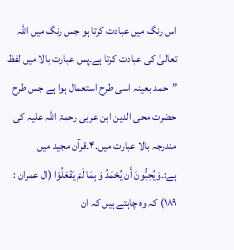اس رنگ میں عبادت کرتا ہو جس رنگ میں اللہ تعالیٰ کی عبادت کرتا ہے۔پس عبارت بالا میں لفظ ”حمد بعینہ اسی طرح استعمال ہوا ہے جس طرح حضرت محی الدین ابن عربی رحمۃ اللہ علیہ کی مندرجہ بالا عبارت میں۔۴۔قرآن مجید میں ہے:۔وَيُحِبُّونَ أَن يُحْمَدُ وَ بِمَا لَمْ يَفْعَلُوْا (ال عمران : ۱۸۹) کہ وہ چاہتے ہیں کہ ان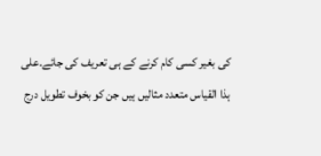کی بغیر کسی کام کرنے کے ہی تعریف کی جائے۔علی ہذا القیاس متعدد مثالیں ہیں جن کو بخوف تطویل درج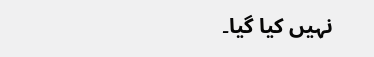نہیں کیا گیا۔